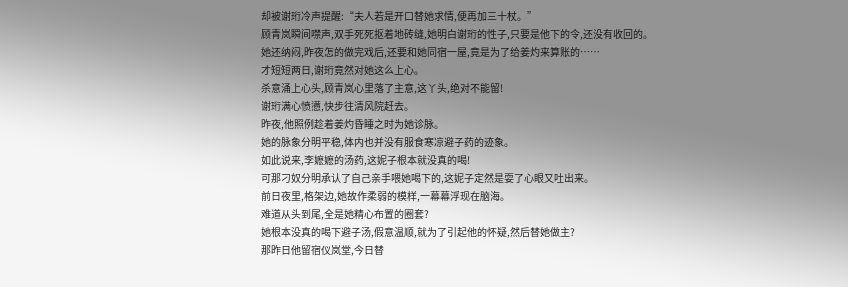却被谢珩冷声提醒:“夫人若是开口替她求情,便再加三十杖。”
顾青岚瞬间噤声,双手死死抠着地砖缝,她明白谢珩的性子,只要是他下的令,还没有收回的。
她还纳闷,昨夜怎的做完戏后,还要和她同宿一屋,竟是为了给姜灼来算账的……
才短短两日,谢珩竟然对她这么上心。
杀意涌上心头,顾青岚心里落了主意,这丫头,绝对不能留!
谢珩满心愤懑,快步往清风院赶去。
昨夜,他照例趁着姜灼昏睡之时为她诊脉。
她的脉象分明平稳,体内也并没有服食寒凉避子药的迹象。
如此说来,李嬷嬷的汤药,这妮子根本就没真的喝!
可那刁奴分明承认了自己亲手喂她喝下的,这妮子定然是耍了心眼又吐出来。
前日夜里,格架边,她故作柔弱的模样,一幕幕浮现在脑海。
难道从头到尾,全是她精心布置的圈套?
她根本没真的喝下避子汤,假意温顺,就为了引起他的怀疑,然后替她做主?
那昨日他留宿仪岚堂,今日替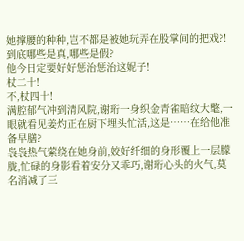她撑腰的种种,岂不都是被她玩弄在股掌间的把戏?!
到底哪些是真,哪些是假?
他今日定要好好惩治惩治这妮子!
杖二十!
不,杖四十!
满腔郁气冲到清风院,谢珩一身织金青雀暗纹大氅,一眼就看见姜灼正在厨下埋头忙活,这是……在给他准备早膳?
袅袅热气萦绕在她身前,姣好纤细的身形覆上一层朦胧,忙碌的身影看着安分又乖巧,谢珩心头的火气,莫名消减了三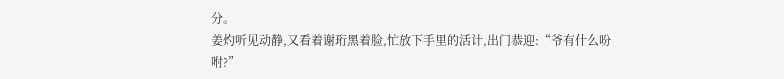分。
姜灼听见动静,又看着谢珩黑着脸,忙放下手里的活计,出门恭迎:“爷有什么吩咐?”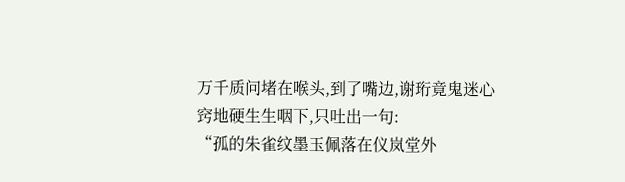万千质问堵在喉头,到了嘴边,谢珩竟鬼迷心窍地硬生生咽下,只吐出一句:
“孤的朱雀纹墨玉佩落在仪岚堂外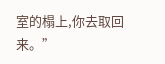室的榻上,你去取回来。”